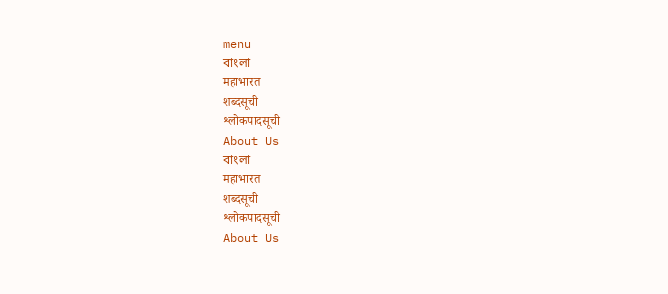menu
বাংলা
महाभारत
शब्दसूची
श्लोकपादसूची
About Us
বাংলা
महाभारत
शब्दसूची
श्लोकपादसूची
About Us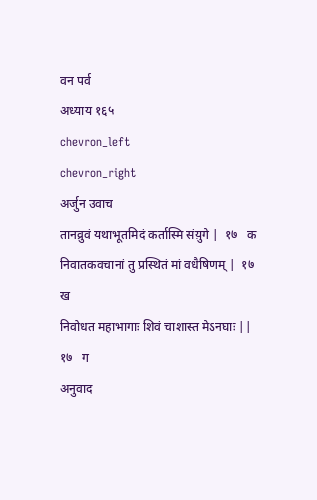वन पर्व
अध्याय १६५
chevron_left
chevron_right
अर्जुन उवाच
तानव्रुवं यथाभूतमिदं कर्तास्मि संय़ुगे |  १७   क
निवातकवचानां तु प्रस्थितं मां वधैषिणम् |  १७   ख
निवोधत महाभागाः शिवं चाशास्त मेऽनघाः ||  १७   ग
अनुवाद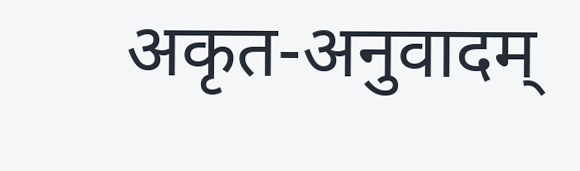अकृत-अनुवादम्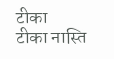टीका
टीका नास्ति